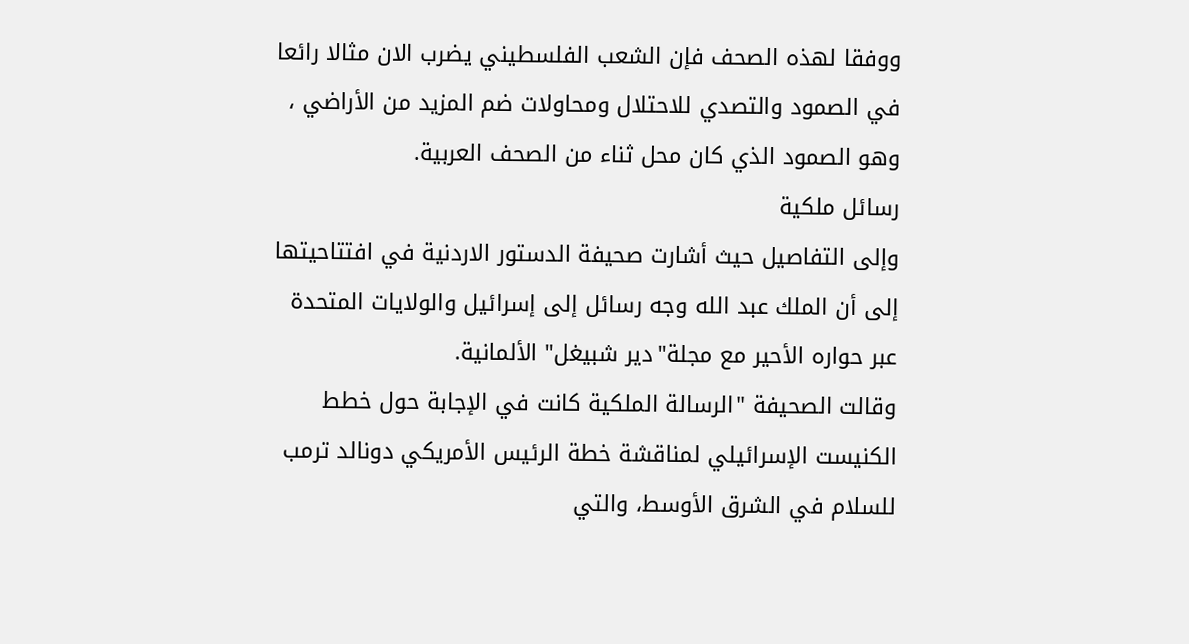ووفقا لهذه الصحف فإن الشعب الفلسطيني يضرب الان مثالا رائعا في الصمود والتصدي للاحتلال ومحاولات ضم المزيد من الأراضي ، وهو الصمود الذي كان محل ثناء من الصحف العربية.
رسائل ملكية
وإلى التفاصيل حيث أشارت صحيفة الدستور الاردنية في افتتاحيتها إلى أن الملك عبد الله وجه رسائل إلى إسرائيل والولايات المتحدة عبر حواره الأحير مع مجلة"دير شبيغل" الألمانية.
وقالت الصحيفة "الرسالة الملكية كانت في الإجابة حول خطط الكنيست الإسرائيلي لمناقشة خطة الرئيس الأمريكي دونالد ترمب للسلام في الشرق الأوسط، والتي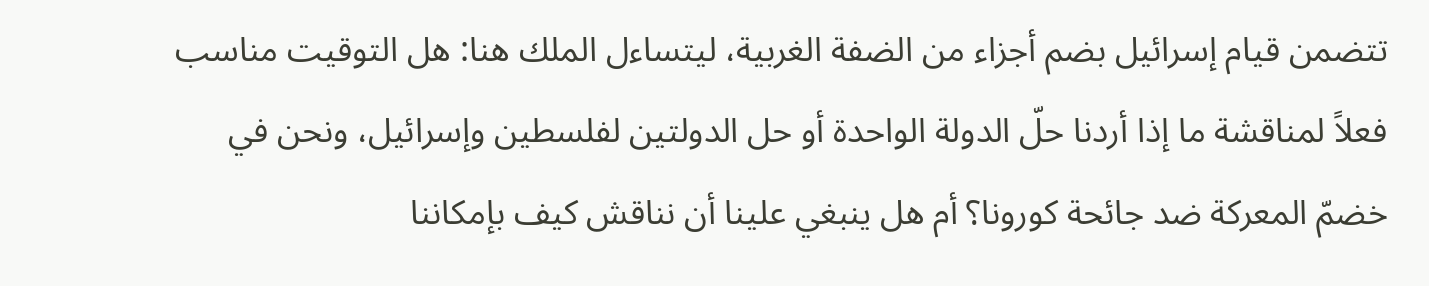تتضمن قيام إسرائيل بضم أجزاء من الضفة الغربية، ليتساءل الملك هنا: هل التوقيت مناسب فعلاً لمناقشة ما إذا أردنا حلّ الدولة الواحدة أو حل الدولتين لفلسطين وإسرائيل، ونحن في خضمّ المعركة ضد جائحة كورونا؟ أم هل ينبغي علينا أن نناقش كيف بإمكاننا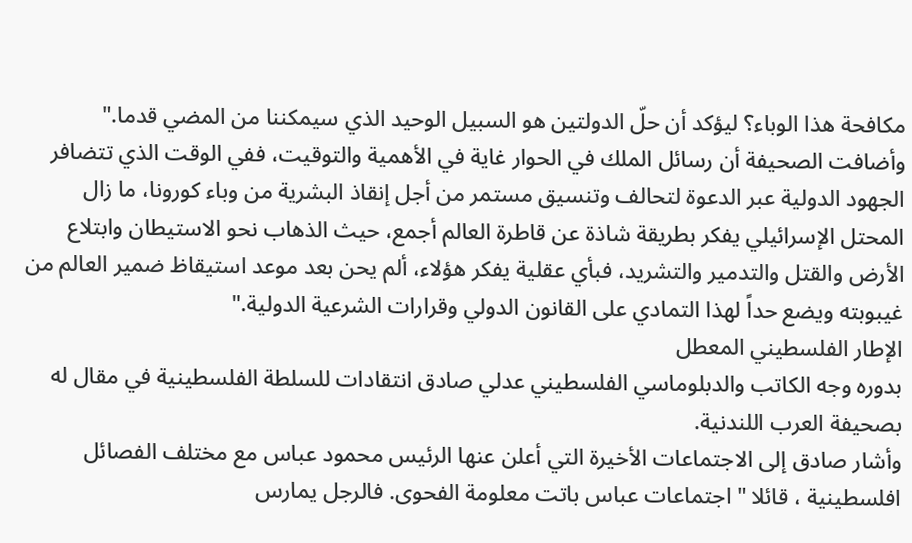مكافحة هذا الوباء؟ ليؤكد أن حلّ الدولتين هو السبيل الوحيد الذي سيمكننا من المضي قدما."
وأضافت الصحيفة أن رسائل الملك في الحوار غاية في الأهمية والتوقيت، ففي الوقت الذي تتضافر الجهود الدولية عبر الدعوة لتحالف وتنسيق مستمر من أجل إنقاذ البشرية من وباء كورونا، ما زال المحتل الإسرائيلي يفكر بطريقة شاذة عن قاطرة العالم أجمع، حيث الذهاب نحو الاستيطان وابتلاع الأرض والقتل والتدمير والتشريد، فبأي عقلية يفكر هؤلاء، ألم يحن بعد موعد استيقاظ ضمير العالم من غيبوبته ويضع حداً لهذا التمادي على القانون الدولي وقرارات الشرعية الدولية."
الإطار الفلسطيني المعطل
بدوره وجه الكاتب والدبلوماسي الفلسطيني عدلي صادق انتقادات للسلطة الفلسطينية في مقال له بصحيفة العرب اللندنية.
وأشار صادق إلى الاجتماعات الأخيرة التي أعلن عنها الرئيس محمود عباس مع مختلف الفصائل افلسطينية ، قائلا " اجتماعات عباس باتت معلومة الفحوى. فالرجل يمارس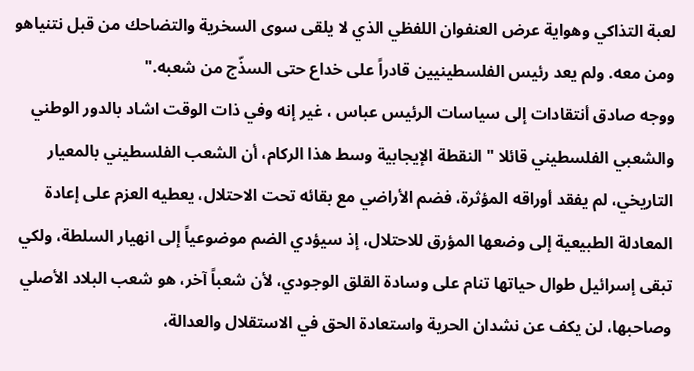لعبة التذاكي وهواية عرض العنفوان اللفظي الذي لا يلقى سوى السخرية والتضاحك من قبل نتنياهو ومن معه. ولم يعد رئيس الفلسطينيين قادراً على خداع حتى السذّج من شعبه."
ووجه صادق أنتقادات إلى سياسات الرئيس عباس ، غير إنه وفي ذات الوقت اشاد بالدور الوطني والشعبي الفلسطيني قائلا " النقطة الإيجابية وسط هذا الركام، أن الشعب الفلسطيني بالمعيار التاريخي، لم يفقد أوراقه المؤثرة، فضم الأراضي مع بقائه تحت الاحتلال، يعطيه العزم على إعادة المعادلة الطبيعية إلى وضعها المؤرق للاحتلال، إذ سيؤدي الضم موضوعياً إلى انهيار السلطة، ولكي تبقى إسرائيل طوال حياتها تنام على وسادة القلق الوجودي، لأن شعباً آخر، هو شعب البلاد الأصلي وصاحبها، لن يكف عن نشدان الحرية واستعادة الحق في الاستقلال والعدالة،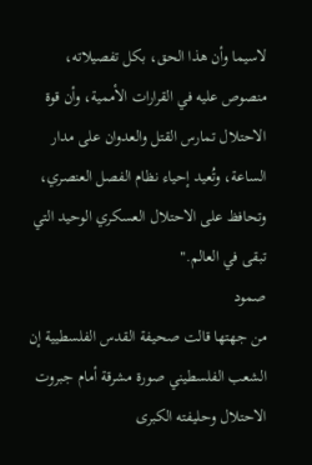لاسيما وأن هذا الحق، بكل تفصيلاته، منصوص عليه في القرارات الأممية، وأن قوة الاحتلال تمارس القتل والعدوان على مدار الساعة، وتُعيد إحياء نظام الفصل العنصري، وتحافظ على الاحتلال العسكري الوحيد التي تبقى في العالم."
صمود
من جهتها قالت صحيفة القدس الفلسطيية إن الشعب الفلسطيني صورة مشرقة أمام جبروت الاحتلال وحليفته الكبرى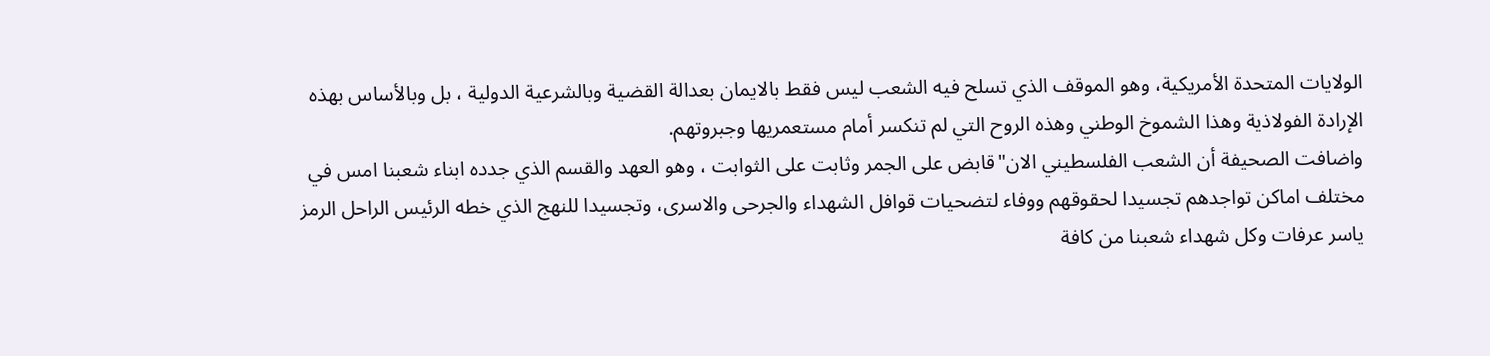الولايات المتحدة الأمريكية، وهو الموقف الذي تسلح فيه الشعب ليس فقط بالايمان بعدالة القضية وبالشرعية الدولية ، بل وبالأساس بهذه الإرادة الفولاذية وهذا الشموخ الوطني وهذه الروح التي لم تنكسر أمام مستعمريها وجبروتهم.
واضافت الصحيفة أن الشعب الفلسطيني الان"قابض على الجمر وثابت على الثوابت ، وهو العهد والقسم الذي جدده ابناء شعبنا امس في مختلف اماكن تواجدهم تجسيدا لحقوقهم ووفاء لتضحيات قوافل الشهداء والجرحى والاسرى، وتجسيدا للنهج الذي خطه الرئيس الراحل الرمز ياسر عرفات وكل شهداء شعبنا من كافة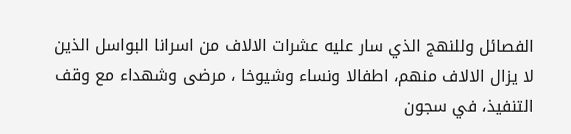الفصائل وللنهج الذي سار عليه عشرات الالاف من اسرانا البواسل الذين لا يزال الالاف منهم، اطفالا ونساء وشيوخا ، مرضى وشهداء مع وقف التنفيذ، في سجون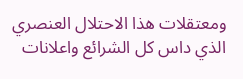ومعتقلات هذا الاحتلال العنصري الذي داس كل الشرائع واعلانات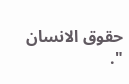حقوق الانسان ".